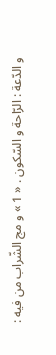و الدّعة : الرّاحة و السّكون . « 1 » و مج الشّراب من فيه :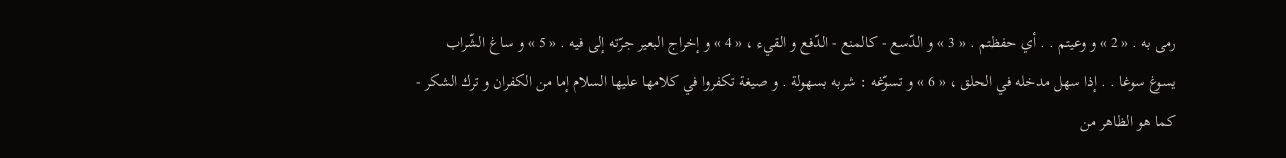رمى به . « 2 » و وعيتم . . أي حفظتم . « 3 » و الدّسع - كالمنع - الدّفع و القيء ، « 4 » و إخراج البعير جرّته إلى فيه . « 5 » و ساغ الشّراب يسوغ سوغا . . إذا سهل مدخله في الحلق ، « 6 » و تسوّغه : شربه بسهولة . و صيغة تكفروا في كلامها عليها السلام إما من الكفران و ترك الشكر - كما هو الظاهر من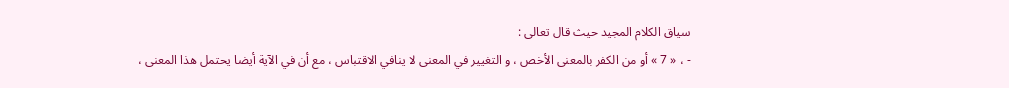سياق الكلام المجيد حيث قال تعالى :
- ، « 7 » أو من الكفر بالمعنى الأخص ، و التغيير في المعنى لا ينافي الاقتباس ، مع أن في الآية أيضا يحتمل هذا المعنى ،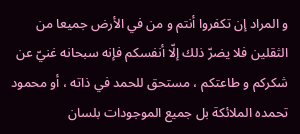و المراد إن تكفروا أنتم و من في الأرض جميعا من الثقلين فلا يضرّ ذلك إلّا أنفسكم فإنه سبحانه غنيّ عن شكركم و طاعتكم ، مستحق للحمد في ذاته ، أو محمود تحمده الملائكة بل جميع الموجودات بلسان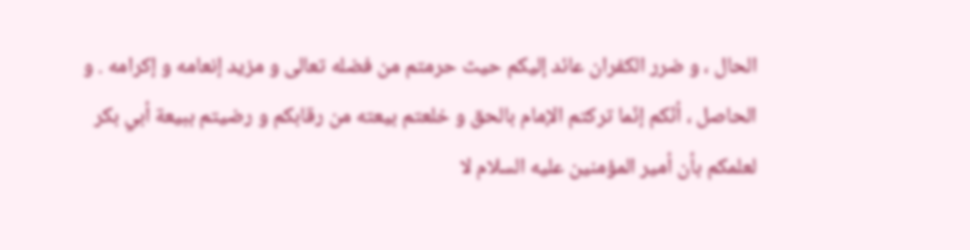الحال ، و ضرر الكفران عائد إليكم حيث حرمتم من فضله تعالى و مزيد إنعامه و إكرامه . و الحاصل ، أنّكم إنّما تركتم الإمام بالحق و خلعتم بيعته من رقابكم و رضيتم ببيعة أبي بكر لعلمكم بأن أمير المؤمنين عليه السلام لا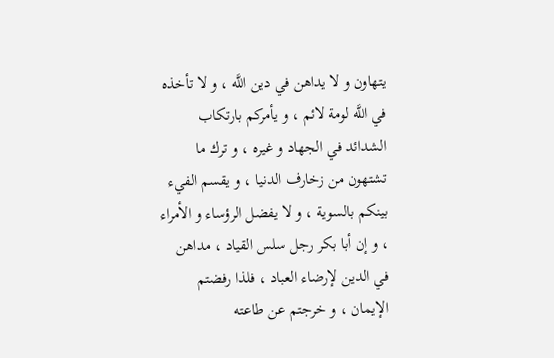يتهاون و لا يداهن في دين اللَّه ، و لا تأخذه في اللَّه لومة لائم ، و يأمركم بارتكاب الشدائد في الجهاد و غيره ، و ترك ما تشتهون من زخارف الدنيا ، و يقسم الفيء بينكم بالسوية ، و لا يفضل الرؤساء و الأمراء ، و إن أبا بكر رجل سلس القياد ، مداهن في الدين لإرضاء العباد ، فلذا رفضتم الإيمان ، و خرجتم عن طاعته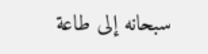سبحانه إلى طاعة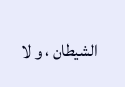الشيطان ، و لا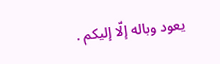يعود وباله إلّا إليكم .